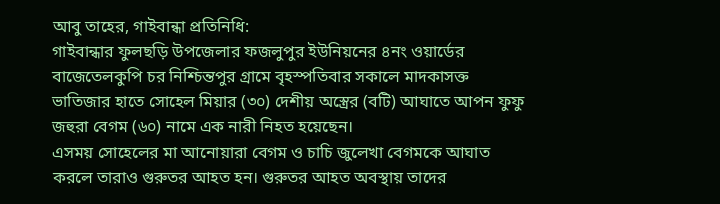আবু তাহের, গাইবান্ধা প্রতিনিধি:
গাইবান্ধার ফুলছড়ি উপজেলার ফজলুপুর ইউনিয়নের ৪নং ওয়ার্ডের বাজেতেলকুপি চর নিশ্চিন্তপুর গ্রামে বৃহস্পতিবার সকালে মাদকাসক্ত ভাতিজার হাতে সোহেল মিয়ার (৩০) দেশীয় অস্ত্রের (বটি) আঘাতে আপন ফুফু জহুরা বেগম (৬০) নামে এক নারী নিহত হয়েছেন।
এসময় সোহেলের মা আনোয়ারা বেগম ও চাচি জুলেখা বেগমকে আঘাত করলে তারাও গুরুতর আহত হন। গুরুতর আহত অবস্থায় তাদের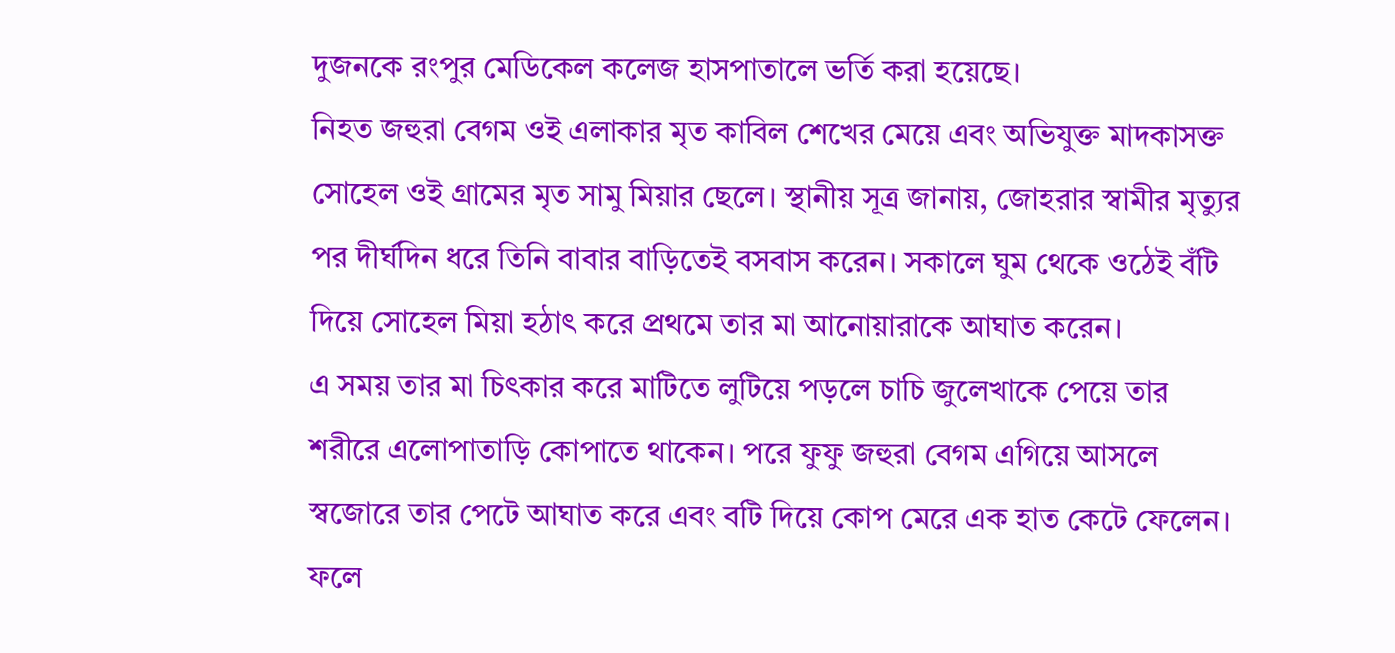দুজনকে রংপুর মেডিকেল কলেজ হাসপাতালে ভর্তি করা হয়েছে।
নিহত জহুরা বেগম ওই এলাকার মৃত কাবিল শেখের মেয়ে এবং অভিযুক্ত মাদকাসক্ত সোহেল ওই গ্রামের মৃত সামু মিয়ার ছেলে। স্থানীয় সূত্র জানায়, জোহরার স্বামীর মৃত্যুর পর দীর্ঘদিন ধরে তিনি বাবার বাড়িতেই বসবাস করেন। সকালে ঘুম থেকে ওঠেই বঁটি দিয়ে সোহেল মিয়া হঠাৎ করে প্রথমে তার মা আনোয়ারাকে আঘাত করেন।
এ সময় তার মা চিৎকার করে মাটিতে লুটিয়ে পড়লে চাচি জুলেখাকে পেয়ে তার শরীরে এলোপাতাড়ি কোপাতে থাকেন। পরে ফুফু জহুরা বেগম এগিয়ে আসলে স্বজোরে তার পেটে আঘাত করে এবং বটি দিয়ে কোপ মেরে এক হাত কেটে ফেলেন। ফলে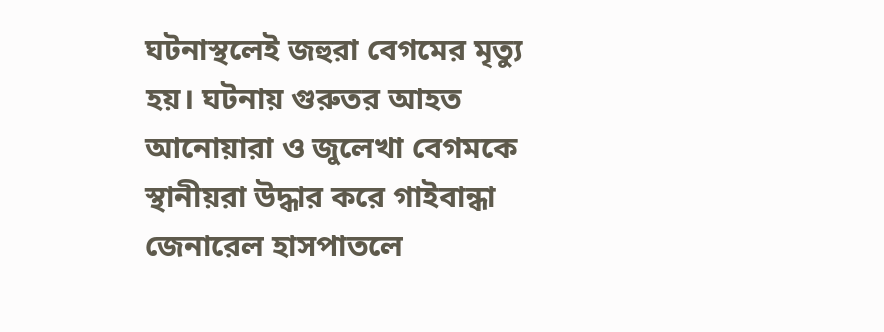ঘটনাস্থলেই জহুরা বেগমের মৃত্যু হয়। ঘটনায় গুরুতর আহত আনোয়ারা ও জুলেখা বেগমকে স্থানীয়রা উদ্ধার করে গাইবান্ধা জেনারেল হাসপাতলে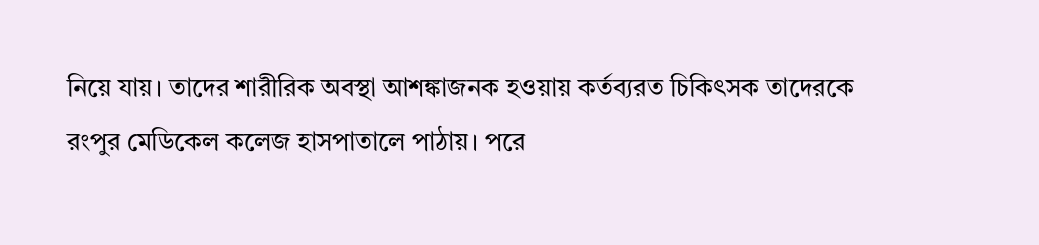নিয়ে যায়। তাদের শারীরিক অবস্থা আশঙ্কাজনক হওয়ায় কর্তব্যরত চিকিৎসক তাদেরকে রংপুর মেডিকেল কলেজ হাসপাতালে পাঠায়। পরে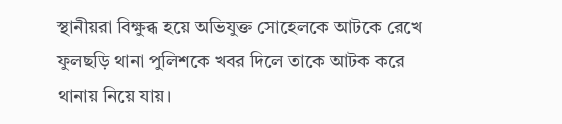স্থানীয়রা বিক্ষুব্ধ হয়ে অভিযুক্ত সোহেলকে আটকে রেখে ফুলছড়ি থানা পুলিশকে খবর দিলে তাকে আটক করে থানায় নিয়ে যায়।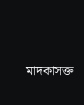মাদকাসক্ত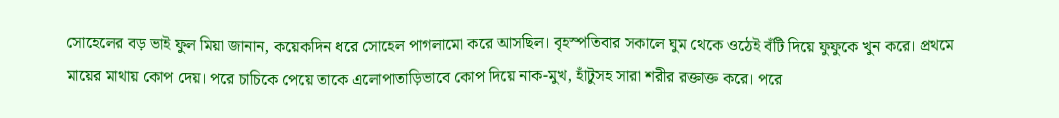সোহেলের বড় ভাই ফুল মিয়া জানান, কয়েকদিন ধরে সোহেল পাগলামো করে আসছিল। বৃহস্পতিবার সকালে ঘুম থেকে ওঠেই বঁটি দিয়ে ফুফুকে খুন করে। প্রথমে মায়ের মাথায় কোপ দেয়। পরে চাচিকে পেয়ে তাকে এলোপাতাড়িভাবে কোপ দিয়ে নাক-মুখ, হাঁটুসহ সারা শরীর রক্তাক্ত করে। পরে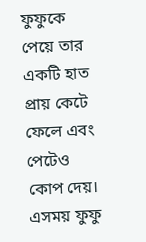ফুফুকে পেয়ে তার একটি হাত প্রায় কেটে ফেলে এবং পেটেও কোপ দেয়। এসময় ফুফু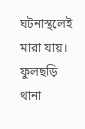ঘটনাস্থলেই মারা যায়।
ফুলছড়ি থানা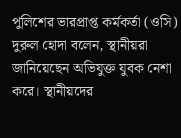পুলিশের ভারপ্রাপ্ত কর্মকর্তা (ওসি) দুরুল হোদা বলেন, স্থানীয়রা জানিয়েছেন অভিযুক্ত যুবক নেশা করে। স্থানীয়দের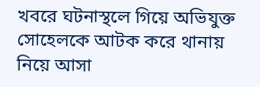খবরে ঘটনাস্থলে গিয়ে অভিযুক্ত সোহেলকে আটক করে থানায় নিয়ে আসা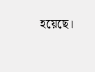হয়েছে।